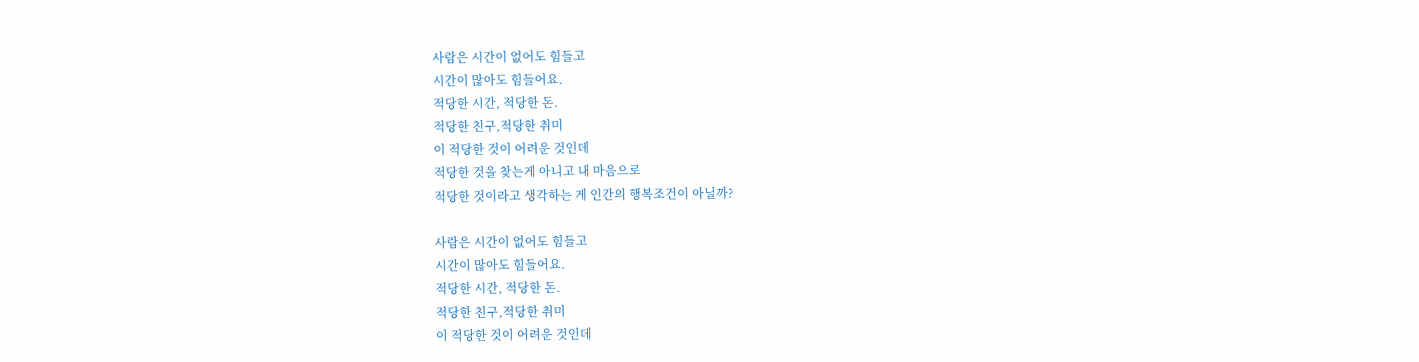사람은 시간이 없어도 힘들고
시간이 많아도 힘들어요.
적당한 시간, 적당한 돈.
적당한 친구,적당한 취미
이 적당한 것이 어려운 것인데
적당한 것을 찾는게 아니고 내 마음으로
적당한 것이라고 생각하는 게 인간의 행복조건이 아닐까?

사람은 시간이 없어도 힘들고
시간이 많아도 힘들어요.
적당한 시간, 적당한 돈.
적당한 친구,적당한 취미
이 적당한 것이 어려운 것인데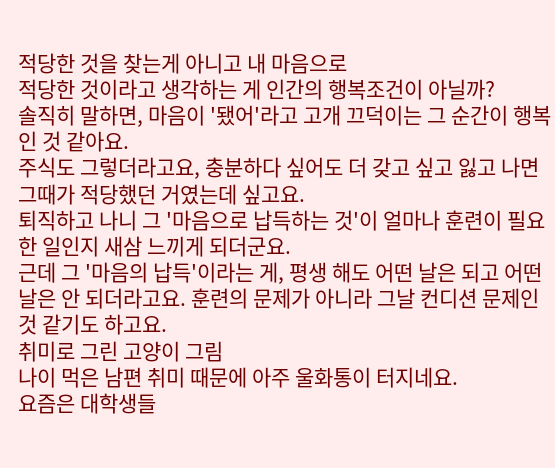적당한 것을 찾는게 아니고 내 마음으로
적당한 것이라고 생각하는 게 인간의 행복조건이 아닐까?
솔직히 말하면, 마음이 '됐어'라고 고개 끄덕이는 그 순간이 행복인 것 같아요.
주식도 그렇더라고요, 충분하다 싶어도 더 갖고 싶고 잃고 나면 그때가 적당했던 거였는데 싶고요.
퇴직하고 나니 그 '마음으로 납득하는 것'이 얼마나 훈련이 필요한 일인지 새삼 느끼게 되더군요.
근데 그 '마음의 납득'이라는 게, 평생 해도 어떤 날은 되고 어떤 날은 안 되더라고요. 훈련의 문제가 아니라 그날 컨디션 문제인 것 같기도 하고요.
취미로 그린 고양이 그림
나이 먹은 남편 취미 때문에 아주 울화통이 터지네요.
요즘은 대학생들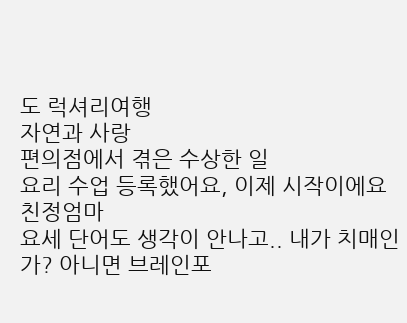도 럭셔리여행
자연과 사랑
편의점에서 겪은 수상한 일
요리 수업 등록했어요, 이제 시작이에요
친정엄마
요세 단어도 생각이 안나고.. 내가 치매인가? 아니면 브레인포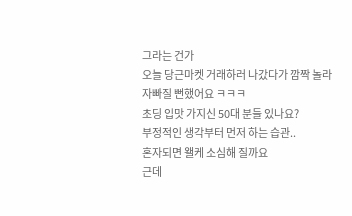그라는 건가
오늘 당근마켓 거래하러 나갔다가 깜짝 놀라 자빠질 뻔했어요 ㅋㅋㅋ
초딩 입맛 가지신 50대 분들 있나요?
부정적인 생각부터 먼저 하는 습관..
혼자되면 왤케 소심해 질까요
근데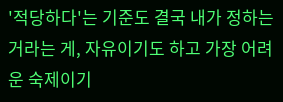'적당하다'는 기준도 결국 내가 정하는 거라는 게, 자유이기도 하고 가장 어려운 숙제이기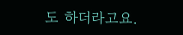도 하더라고요.